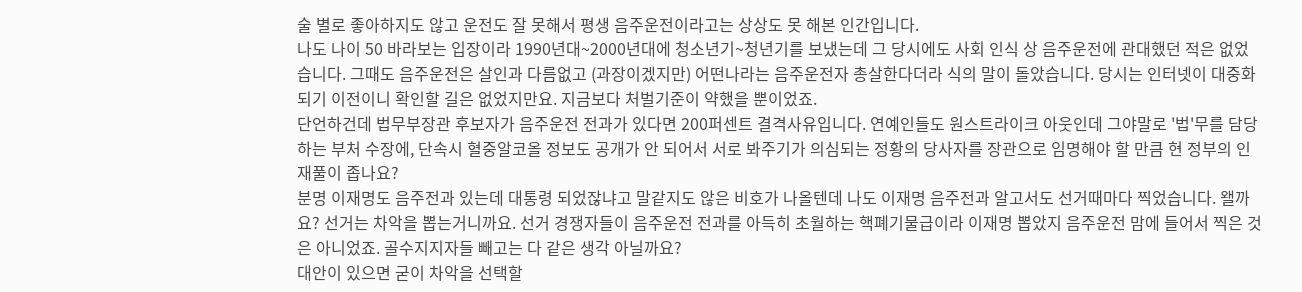술 별로 좋아하지도 않고 운전도 잘 못해서 평생 음주운전이라고는 상상도 못 해본 인간입니다.
나도 나이 50 바라보는 입장이라 1990년대~2000년대에 청소년기~청년기를 보냈는데 그 당시에도 사회 인식 상 음주운전에 관대했던 적은 없었습니다. 그때도 음주운전은 살인과 다름없고 (과장이겠지만) 어떤나라는 음주운전자 총살한다더라 식의 말이 돌았습니다. 당시는 인터넷이 대중화되기 이전이니 확인할 길은 없었지만요. 지금보다 처벌기준이 약했을 뿐이었죠.
단언하건데 법무부장관 후보자가 음주운전 전과가 있다면 200퍼센트 결격사유입니다. 연예인들도 원스트라이크 아웃인데 그야말로 '법'무를 담당하는 부처 수장에, 단속시 혈중알코올 정보도 공개가 안 되어서 서로 봐주기가 의심되는 정황의 당사자를 장관으로 임명해야 할 만큼 현 정부의 인재풀이 좁나요?
분명 이재명도 음주전과 있는데 대통령 되었잖냐고 말같지도 않은 비호가 나올텐데 나도 이재명 음주전과 알고서도 선거때마다 찍었습니다. 왤까요? 선거는 차악을 뽑는거니까요. 선거 경쟁자들이 음주운전 전과를 아득히 초월하는 핵폐기물급이라 이재명 뽑았지 음주운전 맘에 들어서 찍은 것은 아니었죠. 골수지지자들 빼고는 다 같은 생각 아닐까요?
대안이 있으면 굳이 차악을 선택할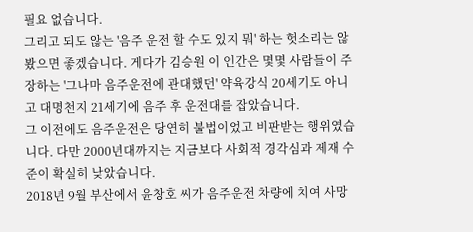필요 없습니다.
그리고 되도 않는 '음주 운전 할 수도 있지 뭐' 하는 헛소리는 않 봤으면 좋겠습니다. 게다가 김승원 이 인간은 몇몇 사람들이 주장하는 '그나마 음주운전에 관대했던' 약육강식 20세기도 아니고 대명천지 21세기에 음주 후 운전대를 잡았습니다.
그 이전에도 음주운전은 당연히 불법이었고 비판받는 행위였습니다. 다만 2000년대까지는 지금보다 사회적 경각심과 제재 수준이 확실히 낮았습니다.
2018년 9월 부산에서 윤창호 씨가 음주운전 차량에 치여 사망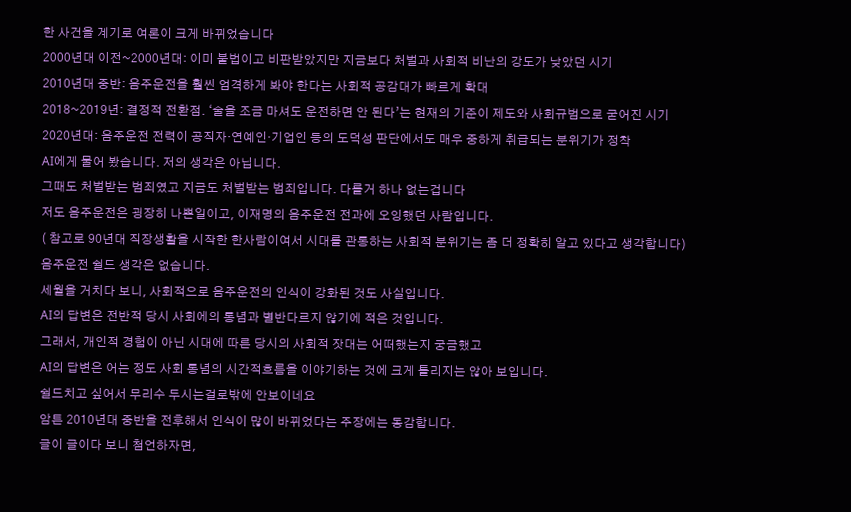한 사건을 계기로 여론이 크게 바뀌었습니다
2000년대 이전~2000년대: 이미 불법이고 비판받았지만 지금보다 처벌과 사회적 비난의 강도가 낮았던 시기
2010년대 중반: 음주운전을 훨씬 엄격하게 봐야 한다는 사회적 공감대가 빠르게 확대
2018~2019년: 결정적 전환점. ‘술을 조금 마셔도 운전하면 안 된다’는 현재의 기준이 제도와 사회규범으로 굳어진 시기
2020년대: 음주운전 전력이 공직자·연예인·기업인 등의 도덕성 판단에서도 매우 중하게 취급되는 분위기가 정착
AI에게 물어 봤습니다. 저의 생각은 아닙니다.
그때도 처벌받는 범죄였고 지금도 처벌받는 범죄입니다. 다를거 하나 없는겁니다
저도 음주운전은 굉장히 나쁜일이고, 이재명의 음주운전 전과에 오잉했던 사람입니다.
( 참고로 90년대 직장생활을 시작한 한사람이여서 시대를 관통하는 사회적 분위기는 좀 더 정확히 알고 있다고 생각합니다)
음주운전 쉴드 생각은 없습니다.
세월을 거치다 보니, 사회적으로 음주운전의 인식이 강화된 것도 사실입니다.
AI의 답변은 전반적 당시 사회에의 통념과 별반다르지 않기에 적은 것입니다.
그래서, 개인적 경험이 아닌 시대에 따른 당시의 사회적 잣대는 어떠했는지 궁금했고
AI의 답변은 어는 정도 사회 통념의 시간적흐름을 이야기하는 것에 크게 틀리지는 않아 보입니다.
쉴드치고 싶어서 무리수 두시는걸로밖에 안보이네요
암튼 2010년대 중반을 전후해서 인식이 많이 바뀌었다는 주장에는 동감합니다.
글이 글이다 보니 첨언하자면,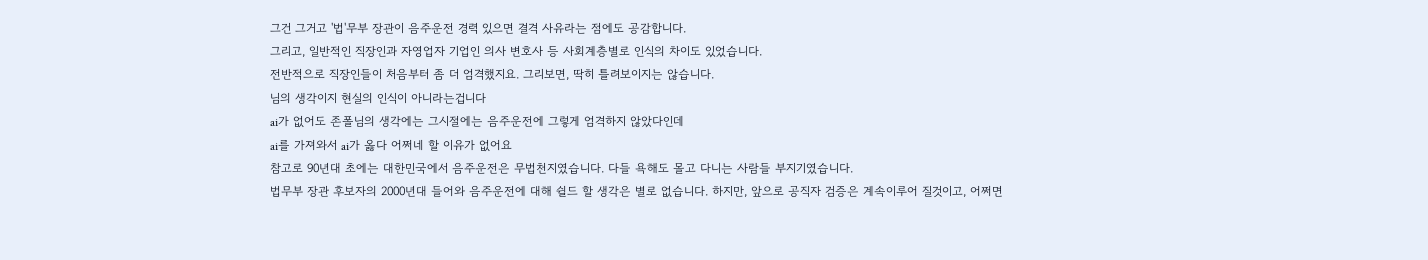그건 그거고 '법'무부 장관이 음주운전 경력 있으면 결격 사유라는 점에도 공감합니다.
그리고, 일반적인 직장인과 자영업자 기업인 의사 변호사 등 사회계층별로 인식의 차이도 있었습니다.
전반적으로 직장인들이 처음부터 좀 더 엄격했지요. 그리보면, 딱히 틀려보이지는 않습니다.
님의 생각이지 현실의 인식이 아니라는겁니다
ai가 없어도 존폴님의 생각에는 그시절에는 음주운전에 그렇게 엄격하지 않았다인데
ai를 가져와서 ai가 옳다 어쩌네 할 이유가 없어요
참고로 90년대 초에는 대한민국에서 음주운전은 무법천지였습니다. 다들 욕해도 몰고 다니는 사람들 부지기였습니다.
법무부 장관 후보자의 2000년대 들어와 음주운전에 대해 쉴드 할 생각은 별로 없습니다. 하지만, 앞으로 공직자 검증은 계속이루어 질것이고, 어쩌면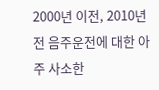2000년 이전, 2010년전 음주운전에 대한 아주 사소한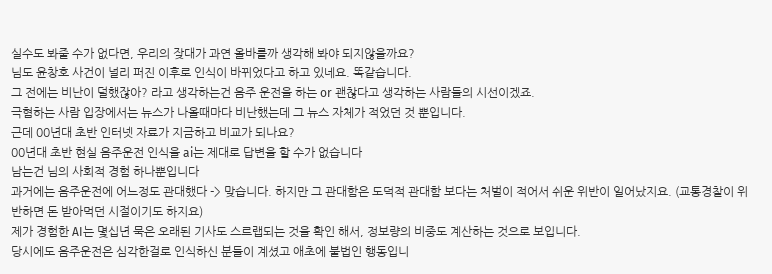실수도 봐줄 수가 없다면, 우리의 잦대가 과연 올바를까 생각해 봐야 되지않을까요?
님도 윤창호 사건이 널리 퍼진 이후로 인식이 바뀌었다고 하고 있네요. 똑같습니다.
그 전에는 비난이 덜했잖아? 라고 생각하는건 음주 운전을 하는 or 괜찮다고 생각하는 사람들의 시선이겠죠.
극혐하는 사람 입장에서는 뉴스가 나올때마다 비난했는데 그 뉴스 자체가 적었던 것 뿐입니다.
근데 00년대 초반 인터넷 자료가 지금하고 비교가 되나요?
00년대 초반 현실 음주운전 인식을 ai는 제대로 답변을 할 수가 없습니다
남는건 님의 사회적 경험 하나뿐입니다
과거에는 음주운전에 어느정도 관대했다 -> 맞습니다. 하지만 그 관대함은 도덕적 관대함 보다는 처벌이 적어서 쉬운 위반이 일어났지요. (교통경찰이 위반하면 돈 받아먹던 시절이기도 하지요)
제가 경험한 AI는 몇십년 묵은 오래된 기사도 스르랩되는 것을 확인 해서, 정보량의 비중도 계산하는 것으로 보입니다.
당시에도 음주운전은 심각한걸로 인식하신 분들이 계셨고 애초에 불법인 행동입니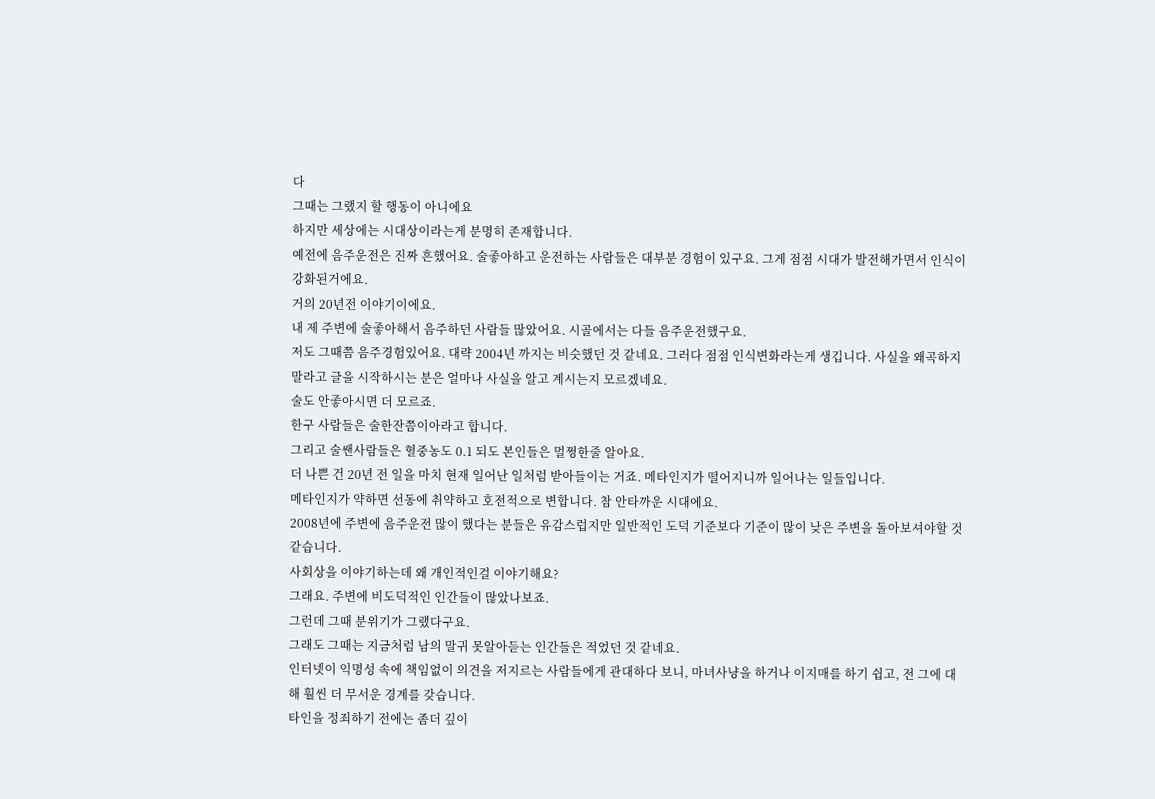다
그때는 그랬지 할 행동이 아니에요
하지만 세상에는 시대상이라는게 분명히 존재합니다.
예전에 음주운전은 진짜 흔했어요. 술좋아하고 운전하는 사람들은 대부분 경험이 있구요. 그게 점점 시대가 발전해가면서 인식이 강화된거에요.
거의 20년전 이야기이에요.
내 제 주변에 술좋아해서 음주하던 사람들 많았어요. 시골에서는 다들 음주운전했구요.
저도 그때쯤 음주경험있어요. 대략 2004년 까지는 비슷했던 것 같네요. 그러다 점점 인식변화라는게 생깁니다. 사실을 왜곡하지말라고 글을 시작하시는 분은 얼마나 사실을 알고 계시는지 모르겠네요.
술도 안좋아시면 더 모르죠.
한구 사람들은 술한잔쯤이아라고 합니다.
그리고 술쌘사람들은 혈중농도 0.1 되도 본인들은 멀쩡한줄 알아요.
더 나쁜 건 20년 전 일을 마치 현재 일어난 일처럼 받아들이는 거죠. 메타인지가 떨어지니까 일어나는 일들입니다.
메타인지가 약하면 선동에 취약하고 호전적으로 변합니다. 참 안타까운 시대에요.
2008년에 주변에 음주운전 많이 했다는 분들은 유감스럽지만 일반적인 도덕 기준보다 기준이 많이 낮은 주변을 돌아보셔야할 것 같습니다.
사회상을 이야기하는데 왜 개인적인걸 이야기해요?
그래요. 주변에 비도덕적인 인간들이 많았나보죠.
그런데 그때 분위기가 그랬다구요.
그래도 그때는 지금처럼 남의 말귀 못알아듣는 인간들은 적었던 것 같네요.
인터넷이 익명성 속에 책임없이 의견을 저지르는 사람들에게 관대하다 보니, 마녀사냥을 하거나 이지매를 하기 쉽고, 전 그에 대해 훨씬 더 무서운 경계를 갖습니다.
타인을 정죄하기 전에는 좀더 깊이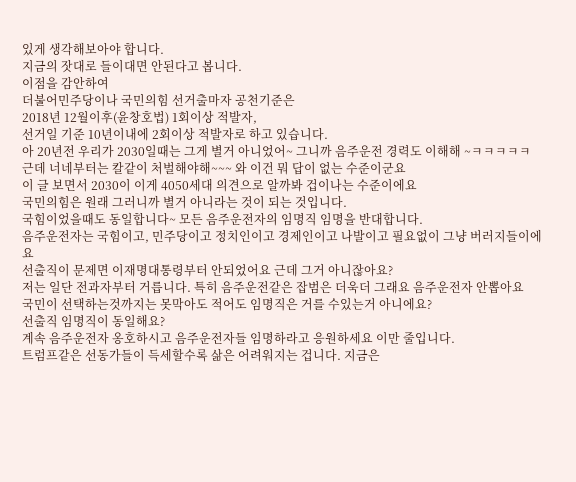있게 생각해보아야 합니다.
지금의 잣대로 들이대면 안된다고 봅니다.
이점을 감안하여
더불어민주당이나 국민의힘 선거출마자 공천기준은
2018년 12월이후(윤창호법) 1회이상 적발자,
선거일 기준 10년이내에 2회이상 적발자로 하고 있습니다.
아 20년전 우리가 2030일때는 그게 별거 아니었어~ 그니까 음주운전 경력도 이해해 ~ㅋㅋㅋㅋㅋ
근데 너네부터는 칼같이 처벌해야해~~~ 와 이건 뭐 답이 없는 수준이군요
이 글 보면서 2030이 이게 4050세대 의견으로 알까봐 겁이나는 수준이에요
국민의힘은 원래 그러니까 별거 아니라는 것이 되는 것입니다.
국힘이었을때도 동일합니다~ 모든 음주운전자의 임명직 임명을 반대합니다.
음주운전자는 국힘이고, 민주당이고 정치인이고 경제인이고 나발이고 필요없이 그냥 버러지들이에요
선출직이 문제면 이재명대통령부터 안되었어요 근데 그거 아니잖아요?
저는 일단 전과자부터 거릅니다. 특히 음주운전같은 잡범은 더욱더 그래요 음주운전자 안뽑아요
국민이 선택하는것까지는 못막아도 적어도 임명직은 거를 수있는거 아니에요?
선출직 임명직이 동일해요?
계속 음주운전자 옹호하시고 음주운전자들 임명하라고 응원하세요 이만 줄입니다.
트럼프같은 선동가들이 득세할수록 삶은 어려워지는 겁니다. 지금은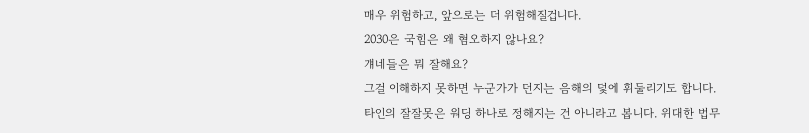매우 위험하고, 앞으로는 더 위험해질겁니다.
2030은 국힘은 왜 혐오하지 않나요?
걔네들은 뭐 잘해요?
그걸 이해하지 못하면 누군가가 던지는 음해의 덫에 휘둘리기도 합니다.
타인의 잘잘못은 워딩 하나로 정해지는 건 아니라고 봅니다. 위대한 법무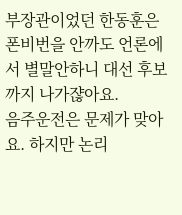부장관이었던 한동훈은 폰비번을 안까도 언론에서 별말안하니 대선 후보까지 나가쟎아요.
음주운전은 문제가 맞아요. 하지만 논리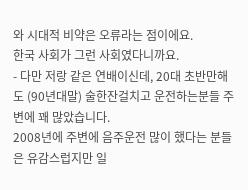와 시대적 비약은 오류라는 점이에요.
한국 사회가 그런 사회였다니까요.
- 다만 저랑 같은 연배이신데, 20대 초반만해도 (90년대말) 술한잔걸치고 운전하는분들 주변에 꽤 많았습니다.
2008년에 주변에 음주운전 많이 했다는 분들은 유감스럽지만 일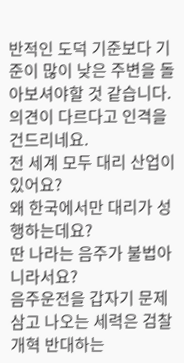반적인 도덕 기준보다 기준이 많이 낮은 주변을 돌아보셔야할 것 같습니다.
의견이 다르다고 인격을 건드리네요.
전 세계 모두 대리 산업이 있어요?
왜 한국에서만 대리가 성행하는데요?
딴 나라는 음주가 불법아니라서요?
음주운전을 갑자기 문제 삼고 나오는 세력은 검찰 개혁 반대하는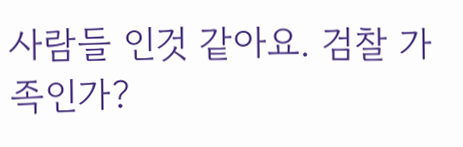사람들 인것 같아요. 검찰 가족인가?